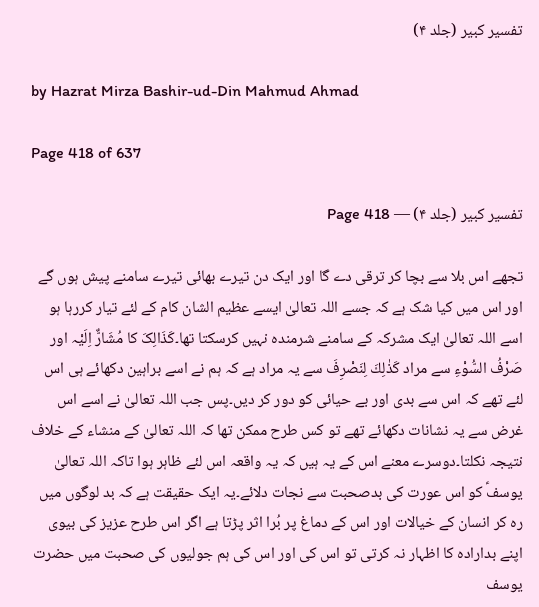تفسیر کبیر (جلد ۴)

by Hazrat Mirza Bashir-ud-Din Mahmud Ahmad

Page 418 of 637

تفسیر کبیر (جلد ۴) — Page 418

تجھے اس بلا سے بچا کر ترقی دے گا اور ایک دن تیرے بھائی تیرے سامنے پیش ہوں گے اور اس میں کیا شک ہے کہ جسے اللہ تعالیٰ ایسے عظیم الشان کام کے لئے تیار کررہا ہو اسے اللہ تعالیٰ ایک مشرکہ کے سامنے شرمندہ نہیں کرسکتا تھا۔کَذَالِکَ کا مُشَارٌّ اِلَیْہ اور صَرْفُ السُّوْءِ سے مراد كَذٰلِكَ لِنَصْرِفَ سے یہ مراد ہے کہ ہم نے اسے براہین دکھائے ہی اس لئے تھے کہ اس سے بدی اور بے حیائی کو دور کر دیں۔پس جب اللہ تعالیٰ نے اسے اس غرض سے یہ نشانات دکھائے تھے تو کس طرح ممکن تھا کہ اللہ تعالیٰ کے منشاء کے خلاف نتیجہ نکلتا۔دوسرے معنے اس کے یہ ہیں کہ یہ واقعہ اس لئے ظاہر ہوا تاکہ اللہ تعالیٰ یوسفؑ کو اس عورت کی بدصحبت سے نجات دلائے۔یہ ایک حقیقت ہے کہ بد لوگوں میں رہ کر انسان کے خیالات اور اس کے دماغ پر بُرا اثر پڑتا ہے اگر اس طرح عزیز کی بیوی اپنے بدارادہ کا اظہار نہ کرتی تو اس کی اور اس کی ہم جولیوں کی صحبت میں حضرت یوسف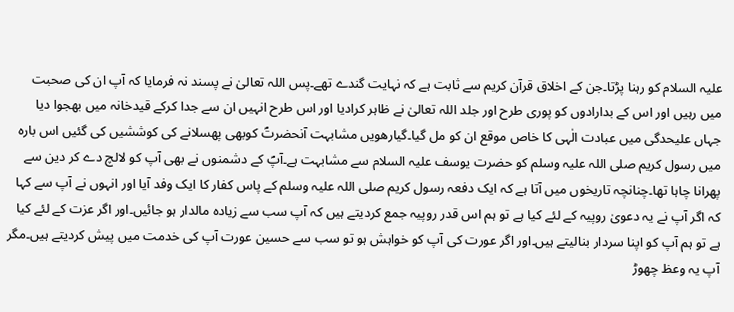علیہ السلام کو رہنا پڑتا۔جن کے اخلاق قرآن کریم سے ثابت ہے کہ نہایت گندے تھے۔پس اللہ تعالیٰ نے پسند نہ فرمایا کہ آپ ان کی صحبت میں رہیں اور اس کے بدارادوں کو پوری طرح اور جلد اللہ تعالیٰ نے ظاہر کرادیا اور اس طرح انہیں ان سے جدا کرکے قیدخانہ میں بھجوا دیا جہاں علیحدگی میں عبادت الٰہی کا خاص موقع ان کو مل گیا۔گیارھویں مشابہت آنحضرتؐ کوبھی پھسلانے کی کوششیں کی گئیں اس بارہ میں رسول کریم صلی اللہ علیہ وسلم کو حضرت یوسف علیہ السلام سے مشابہت ہے۔آپؐ کے دشمنوں نے بھی آپ کو لالچ دے کر دین سے پھرانا چاہا تھا۔چنانچہ تاریخوں میں آتا ہے کہ ایک دفعہ رسول کریم صلی اللہ علیہ وسلم کے پاس کفار کا ایک وفد آیا اور انہوں نے آپ سے کہا کہ اگر آپ نے یہ دعویٰ روپیہ کے لئے کیا ہے تو ہم اس قدر روپیہ جمع کردیتے ہیں کہ آپ سب سے زیادہ مالدار ہو جائیں۔اور اگر عزت کے لئے کیا ہے تو ہم آپ کو اپنا سردار بنالیتے ہیں۔اور اگر عورت کی آپ کو خواہش ہو تو سب سے حسین عورت آپ کی خدمت میں پیش کردیتے ہیں۔مگر آپ یہ وعظ چھوڑ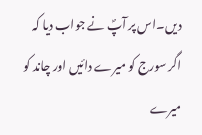دیں۔اس پر آپؐ نے جواب دیا کہ اگر سورج کو میرے دائیں اور چاند کو میرے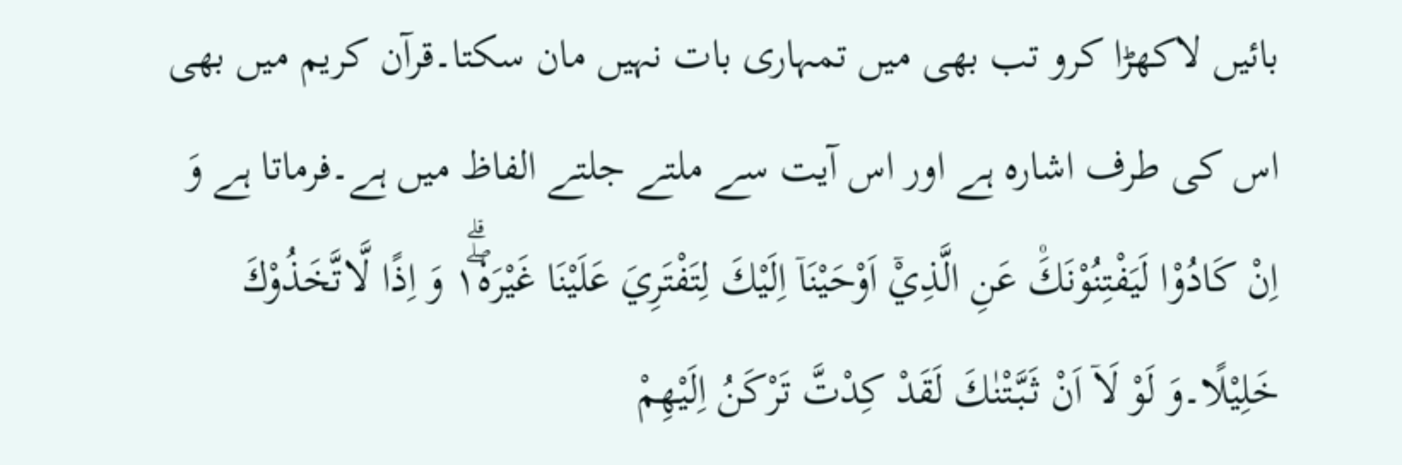بائیں لاکھڑا کرو تب بھی میں تمہاری بات نہیں مان سکتا۔قرآن کریم میں بھی اس کی طرف اشارہ ہے اور اس آیت سے ملتے جلتے الفاظ میں ہے۔فرماتا ہے وَ اِنْ كَادُوْا لَيَفْتِنُوْنَكَ۠ عَنِ الَّذِيْۤ اَوْحَيْنَاۤ اِلَيْكَ لِتَفْتَرِيَ عَلَيْنَا غَيْرَهٗ١ۖۗ وَ اِذًا لَّاتَّخَذُوْكَ خَلِيْلًا۔وَ لَوْ لَاۤ اَنْ ثَبَّتْنٰكَ لَقَدْ كِدْتَّ تَرْكَنُ اِلَيْهِمْ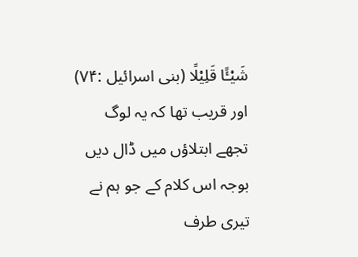شَيْـًٔا قَلِيْلًا (بنی اسرائیل :۷۴) اور قریب تھا کہ یہ لوگ تجھے ابتلاؤں میں ڈال دیں بوجہ اس کلام کے جو ہم نے تیری طرف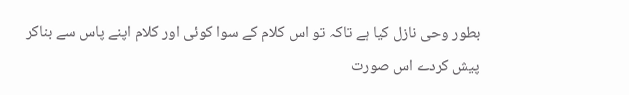بطور وحی نازل کیا ہے تاکہ تو اس کلام کے سوا کوئی اور کلام اپنے پاس سے بناکر پیش کردے اس صورت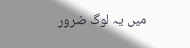میں یہ لوگ ضرور